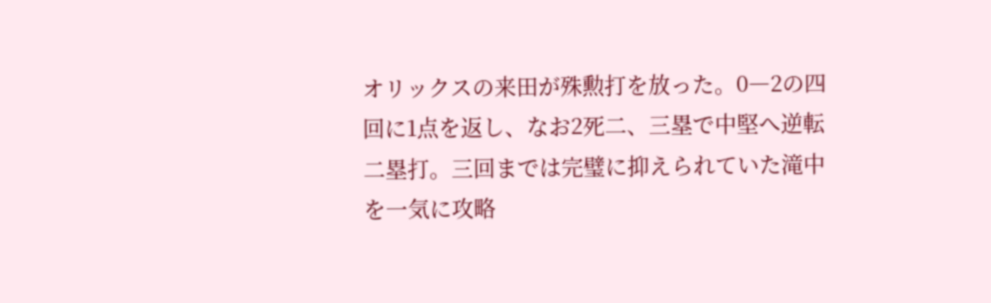オリックスの来田が殊勲打を放った。0―2の四回に1点を返し、なお2死二、三塁で中堅へ逆転二塁打。三回までは完璧に抑えられていた滝中を一気に攻略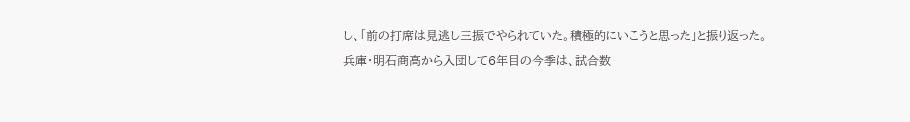し、「前の打席は見逃し三振でやられていた。積極的にいこうと思った」と振り返った。
兵庫・明石商高から入団して6年目の今季は、試合数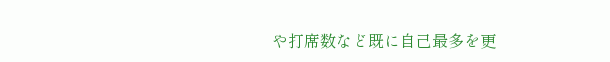や打席数など既に自己最多を更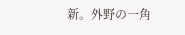新。外野の一角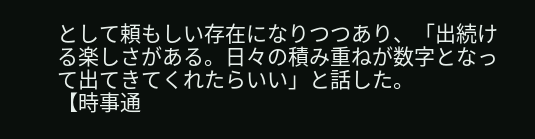として頼もしい存在になりつつあり、「出続ける楽しさがある。日々の積み重ねが数字となって出てきてくれたらいい」と話した。
【時事通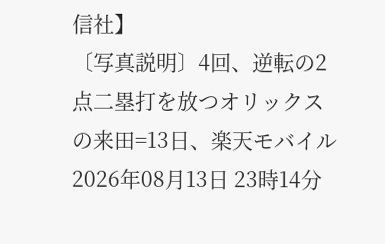信社】
〔写真説明〕4回、逆転の2点二塁打を放つオリックスの来田=13日、楽天モバイル
2026年08月13日 23時14分